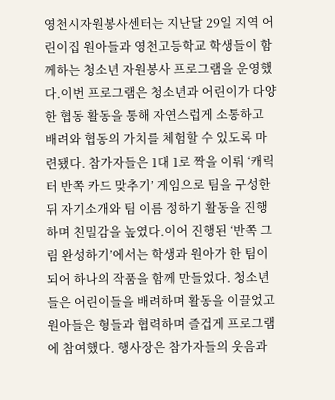영천시자원봉사센터는 지난달 29일 지역 어린이집 원아들과 영천고등학교 학생들이 함께하는 청소년 자원봉사 프로그램을 운영했다.이번 프로그램은 청소년과 어린이가 다양한 협동 활동을 통해 자연스럽게 소통하고 배려와 협동의 가치를 체험할 수 있도록 마련됐다. 참가자들은 1대 1로 짝을 이뤄 ‘캐릭터 반쪽 카드 맞추기’ 게임으로 팀을 구성한 뒤 자기소개와 팀 이름 정하기 활동을 진행하며 친밀감을 높였다.이어 진행된 ‘반쪽 그림 완성하기’에서는 학생과 원아가 한 팀이 되어 하나의 작품을 함께 만들었다. 청소년들은 어린이들을 배려하며 활동을 이끌었고 원아들은 형들과 협력하며 즐겁게 프로그램에 참여했다. 행사장은 참가자들의 웃음과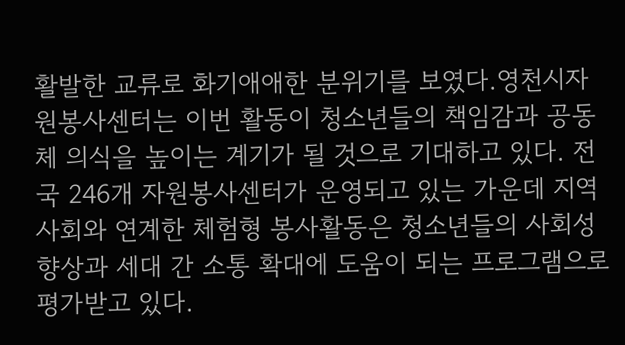활발한 교류로 화기애애한 분위기를 보였다.영천시자원봉사센터는 이번 활동이 청소년들의 책임감과 공동체 의식을 높이는 계기가 될 것으로 기대하고 있다. 전국 246개 자원봉사센터가 운영되고 있는 가운데 지역사회와 연계한 체험형 봉사활동은 청소년들의 사회성 향상과 세대 간 소통 확대에 도움이 되는 프로그램으로 평가받고 있다.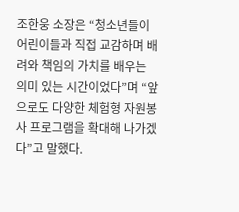조한웅 소장은 “청소년들이 어린이들과 직접 교감하며 배려와 책임의 가치를 배우는 의미 있는 시간이었다”며 “앞으로도 다양한 체험형 자원봉사 프로그램을 확대해 나가겠다”고 말했다.